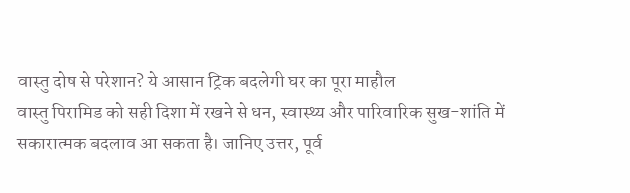वास्तु दोष से परेशान? ये आसान ट्रिक बदलेगी घर का पूरा माहौल
वास्तु पिरामिड को सही दिशा में रखने से धन, स्वास्थ्य और पारिवारिक सुख-शांति में सकारात्मक बदलाव आ सकता है। जानिए उत्तर, पूर्व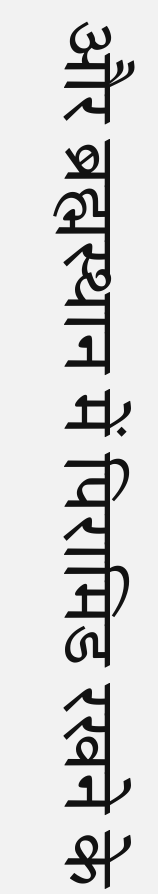और ब्रह्मस्थान में पिरामिड रखने के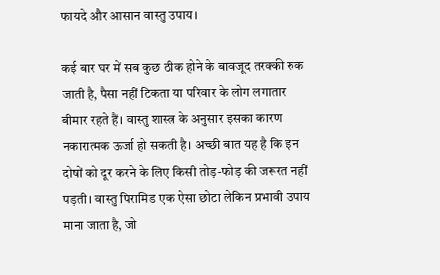फायदे और आसान वास्तु उपाय।

कई बार घर में सब कुछ ठीक होने के बावजूद तरक्की रुक जाती है, पैसा नहीं टिकता या परिवार के लोग लगातार बीमार रहते हैं। वास्तु शास्त्र के अनुसार इसका कारण नकारात्मक ऊर्जा हो सकती है। अच्छी बात यह है कि इन दोषों को दूर करने के लिए किसी तोड़-फोड़ की जरूरत नहीं पड़ती। वास्तु पिरामिड एक ऐसा छोटा लेकिन प्रभावी उपाय माना जाता है, जो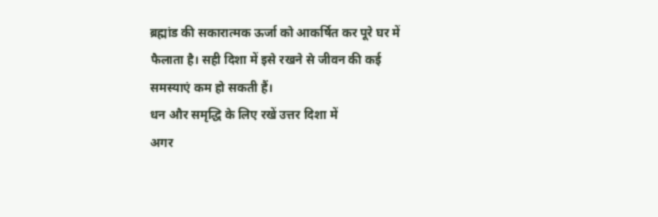ब्रह्मांड की सकारात्मक ऊर्जा को आकर्षित कर पूरे घर में फैलाता है। सही दिशा में इसे रखने से जीवन की कई समस्याएं कम हो सकती हैं।
धन और समृद्धि के लिए रखें उत्तर दिशा में
अगर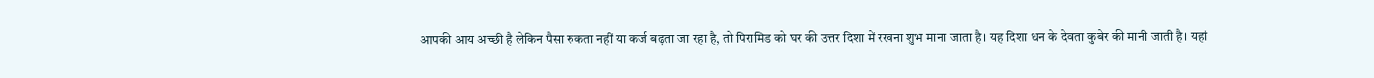आपकी आय अच्छी है लेकिन पैसा रुकता नहीं या कर्ज बढ़ता जा रहा है, तो पिरामिड को घर की उत्तर दिशा में रखना शुभ माना जाता है। यह दिशा धन के देवता कुबेर की मानी जाती है। यहां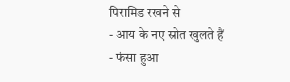पिरामिड रखने से
- आय के नए स्रोत खुलते हैं
- फंसा हुआ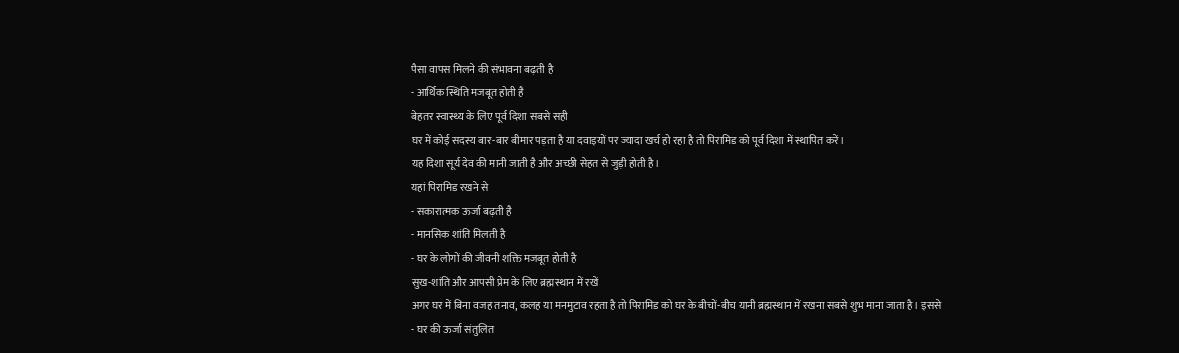पैसा वापस मिलने की संभावना बढ़ती है
- आर्थिक स्थिति मजबूत होती है
बेहतर स्वास्थ्य के लिए पूर्व दिशा सबसे सही
घर में कोई सदस्य बार-बार बीमार पड़ता है या दवाइयों पर ज्यादा खर्च हो रहा है तो पिरामिड को पूर्व दिशा में स्थापित करें।
यह दिशा सूर्य देव की मानी जाती है और अच्छी सेहत से जुड़ी होती है।
यहां पिरामिड रखने से
- सकारात्मक ऊर्जा बढ़ती है
- मानसिक शांति मिलती है
- घर के लोगों की जीवनी शक्ति मजबूत होती है
सुख-शांति और आपसी प्रेम के लिए ब्रह्मस्थान में रखें
अगर घर में बिना वजह तनाव, कलह या मनमुटाव रहता है तो पिरामिड को घर के बीचों-बीच यानी ब्रह्मस्थान में रखना सबसे शुभ माना जाता है। इससे
- घर की ऊर्जा संतुलित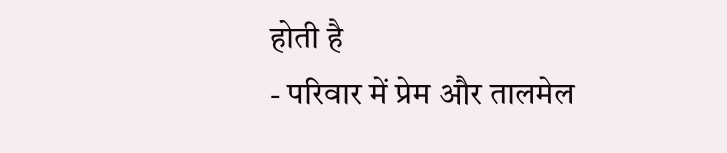होती है
- परिवार में प्रेम और तालमेल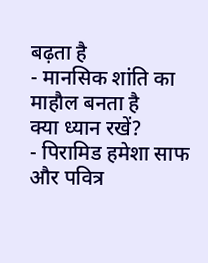बढ़ता है
- मानसिक शांति का माहौल बनता है
क्या ध्यान रखें?
- पिरामिड हमेशा साफ और पवित्र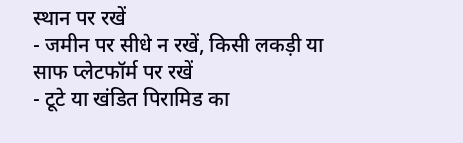स्थान पर रखें
- जमीन पर सीधे न रखें, किसी लकड़ी या साफ प्लेटफॉर्म पर रखें
- टूटे या खंडित पिरामिड का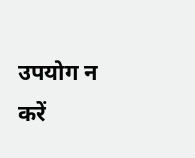उपयोग न करें